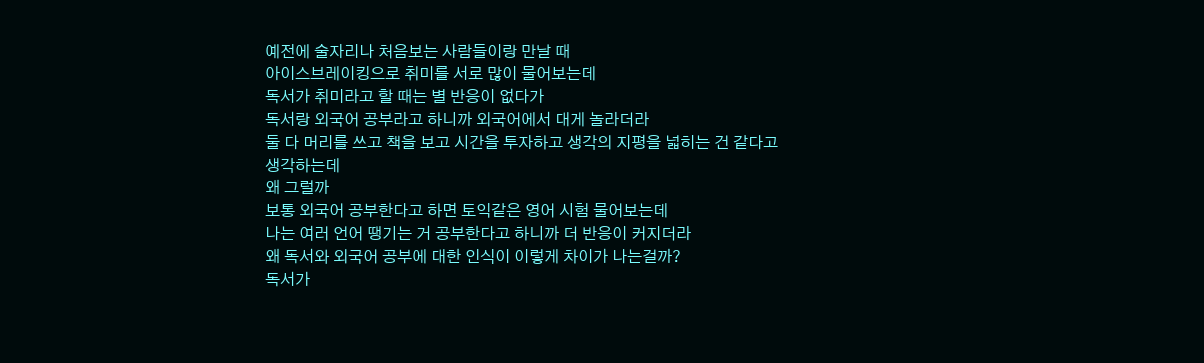예전에 술자리나 처음보는 사람들이랑 만날 때
아이스브레이킹으로 취미를 서로 많이 물어보는데
독서가 취미라고 할 때는 별 반응이 없다가
독서랑 외국어 공부라고 하니까 외국어에서 대게 놀라더라
둘 다 머리를 쓰고 책을 보고 시간을 투자하고 생각의 지평을 넓히는 건 같다고 생각하는데
왜 그럴까
보통 외국어 공부한다고 하면 토익같은 영어 시험 물어보는데
나는 여러 언어 땡기는 거 공부한다고 하니까 더 반응이 커지더라
왜 독서와 외국어 공부에 대한 인식이 이렇게 차이가 나는걸까?
독서가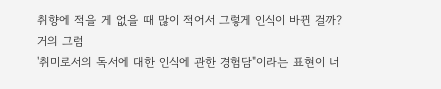취향에 적을 게 없을 때 많이 적어서 그렇게 인식이 바뀐 걸까?
거의 그럼
'취미로서의 독서에 대한 인식에 관한 경험담"이라는 표현이 너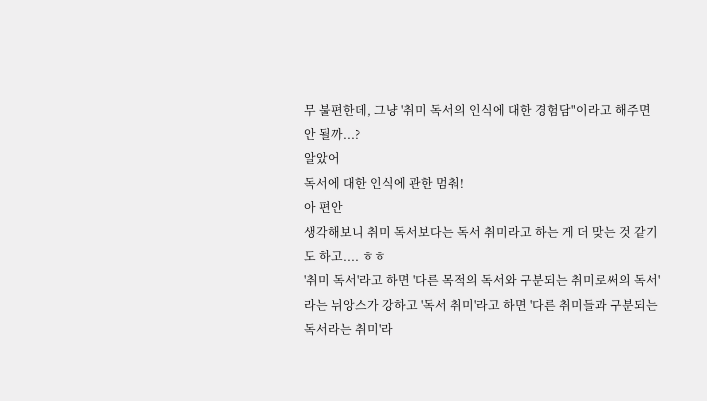무 불편한데, 그냥 '취미 독서의 인식에 대한 경험담"이라고 해주면 안 될까...?
알았어
독서에 대한 인식에 관한 멈춰!
아 편안
생각해보니 취미 독서보다는 독서 취미라고 하는 게 더 맞는 것 같기도 하고.... ㅎㅎ
'취미 독서'라고 하면 '다른 목적의 독서와 구분되는 취미로써의 독서'라는 뉘앙스가 강하고 '독서 취미'라고 하면 '다른 취미들과 구분되는 독서라는 취미'라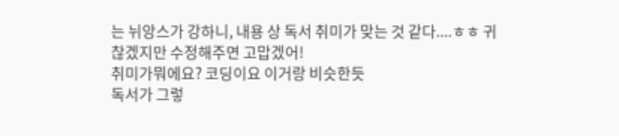는 뉘앙스가 강하니, 내용 상 독서 취미가 맞는 것 같다....ㅎㅎ 귀찮겠지만 수정해주면 고맙겠어!
취미가뭐에요? 코딩이요 이거랑 비슷한듯
독서가 그렇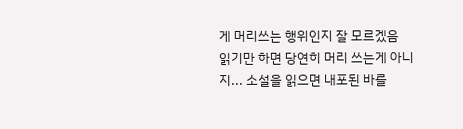게 머리쓰는 행위인지 잘 모르겠음
읽기만 하면 당연히 머리 쓰는게 아니지... 소설을 읽으면 내포된 바를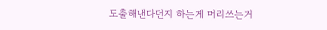도출해낸다던지 하는게 머리쓰는거